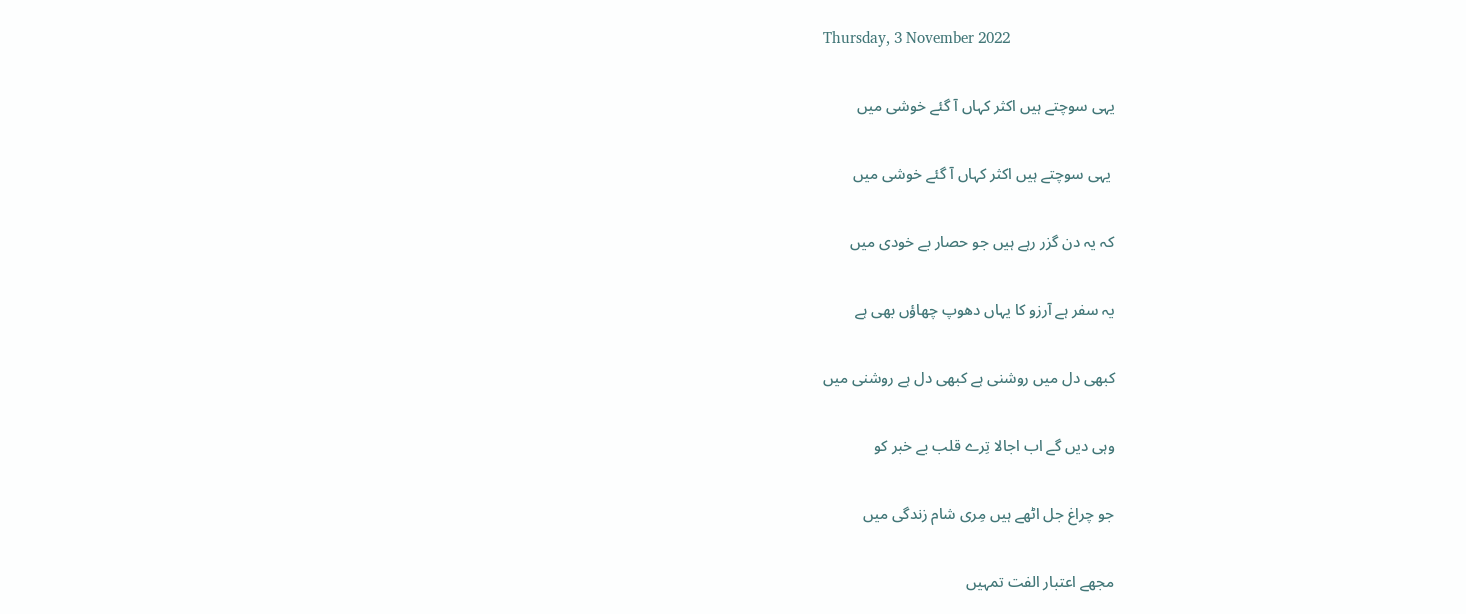Thursday, 3 November 2022

یہی سوچتے ہیں اکثر کہاں آ گئے خوشی میں

 یہی سوچتے ہیں اکثر کہاں آ گئے خوشی میں

کہ یہ دن گزر رہے ہیں جو حصار بے خودی میں

یہ سفر ہے آرزو کا یہاں دھوپ‌ چھاؤں بھی ہے

کبھی دل میں روشنی ہے کبھی دل ہے روشنی میں

وہی دیں گے اب اجالا تِرے قلب بے خبر کو

جو چراغ جل اٹھے ہیں مِری شام زندگی میں

مجھے اعتبار الفت تمہیں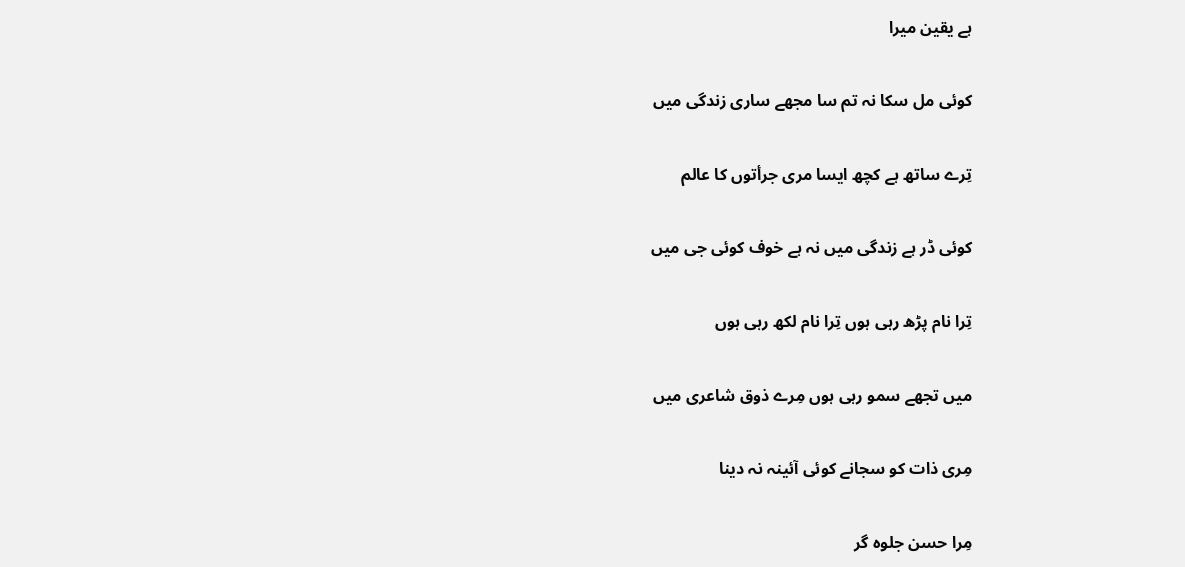ہے یقین میرا

کوئی مل سکا نہ تم سا مجھے ساری زندگی میں

تِرے ساتھ ہے کچھ ایسا مری جرأتوں کا عالم

کوئی ڈر ہے زندگی میں نہ ہے خوف کوئی جی میں

تِرا نام پڑھ رہی ہوں تِرا نام لکھ رہی ہوں

میں تجھے سمو رہی ہوں مِرے ذوق شاعری میں

مِری ذات کو سجانے کوئی آئینہ نہ دینا

مِرا حسن جلوہ گر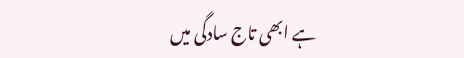ہے ابھی تاج سادگی میں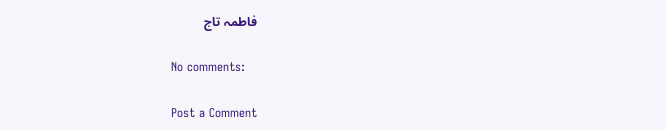فاطمہ تاج

No comments:

Post a Comment